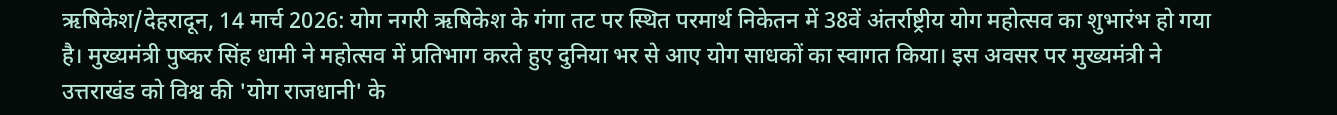ऋषिकेश/देहरादून, 14 मार्च 2026: योग नगरी ऋषिकेश के गंगा तट पर स्थित परमार्थ निकेतन में 38वें अंतर्राष्ट्रीय योग महोत्सव का शुभारंभ हो गया है। मुख्यमंत्री पुष्कर सिंह धामी ने महोत्सव में प्रतिभाग करते हुए दुनिया भर से आए योग साधकों का स्वागत किया। इस अवसर पर मुख्यमंत्री ने उत्तराखंड को विश्व की 'योग राजधानी' के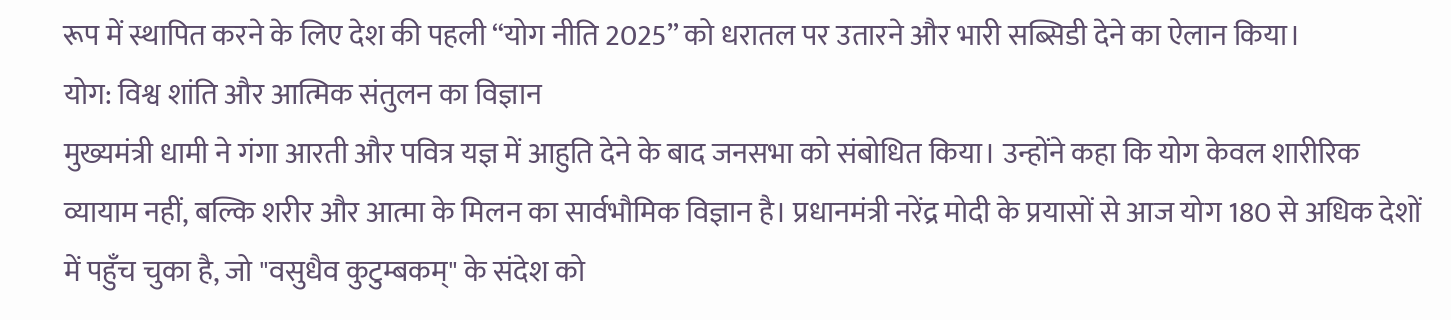रूप में स्थापित करने के लिए देश की पहली “योग नीति 2025” को धरातल पर उतारने और भारी सब्सिडी देने का ऐलान किया।
योग: विश्व शांति और आत्मिक संतुलन का विज्ञान
मुख्यमंत्री धामी ने गंगा आरती और पवित्र यज्ञ में आहुति देने के बाद जनसभा को संबोधित किया। उन्होंने कहा कि योग केवल शारीरिक व्यायाम नहीं, बल्कि शरीर और आत्मा के मिलन का सार्वभौमिक विज्ञान है। प्रधानमंत्री नरेंद्र मोदी के प्रयासों से आज योग 180 से अधिक देशों में पहुँच चुका है, जो "वसुधैव कुटुम्बकम्" के संदेश को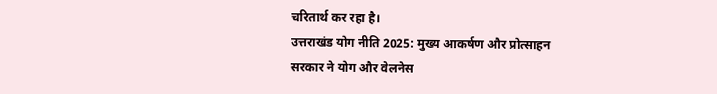चरितार्थ कर रहा है।
उत्तराखंड योग नीति 2025: मुख्य आकर्षण और प्रोत्साहन
सरकार ने योग और वेलनेस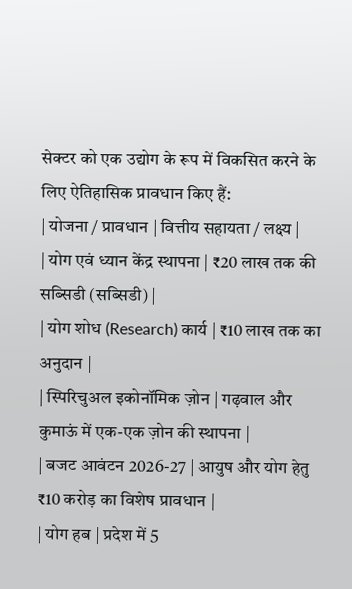सेक्टर को एक उद्योग के रूप में विकसित करने के लिए ऐतिहासिक प्रावधान किए हैं:
| योजना / प्रावधान | वित्तीय सहायता / लक्ष्य |
| योग एवं ध्यान केंद्र स्थापना | ₹20 लाख तक की सब्सिडी (सब्सिडी) |
| योग शोध (Research) कार्य | ₹10 लाख तक का अनुदान |
| स्पिरिचुअल इकोनॉमिक ज़ोन | गढ़वाल और कुमाऊं में एक-एक ज़ोन की स्थापना |
| बजट आवंटन 2026-27 | आयुष और योग हेतु ₹10 करोड़ का विशेष प्रावधान |
| योग हब | प्रदेश में 5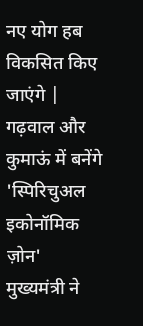नए योग हब विकसित किए जाएंगे |
गढ़वाल और कुमाऊं में बनेंगे 'स्पिरिचुअल इकोनॉमिक ज़ोन'
मुख्यमंत्री ने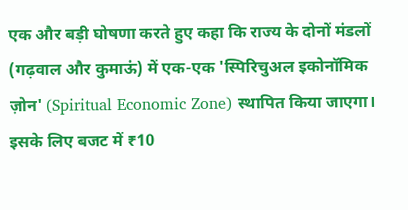एक और बड़ी घोषणा करते हुए कहा कि राज्य के दोनों मंडलों (गढ़वाल और कुमाऊं) में एक-एक 'स्पिरिचुअल इकोनॉमिक ज़ोन' (Spiritual Economic Zone) स्थापित किया जाएगा। इसके लिए बजट में ₹10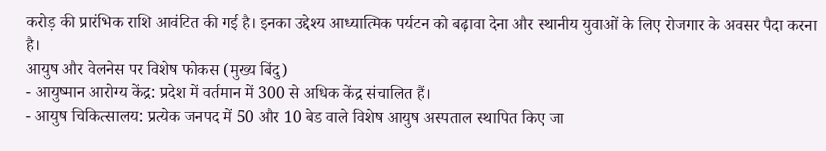करोड़ की प्रारंभिक राशि आवंटित की गई है। इनका उद्देश्य आध्यात्मिक पर्यटन को बढ़ावा देना और स्थानीय युवाओं के लिए रोजगार के अवसर पैदा करना है।
आयुष और वेलनेस पर विशेष फोकस (मुख्य बिंदु)
- आयुष्मान आरोग्य केंद्र: प्रदेश में वर्तमान में 300 से अधिक केंद्र संचालित हैं।
- आयुष चिकित्सालय: प्रत्येक जनपद में 50 और 10 बेड वाले विशेष आयुष अस्पताल स्थापित किए जा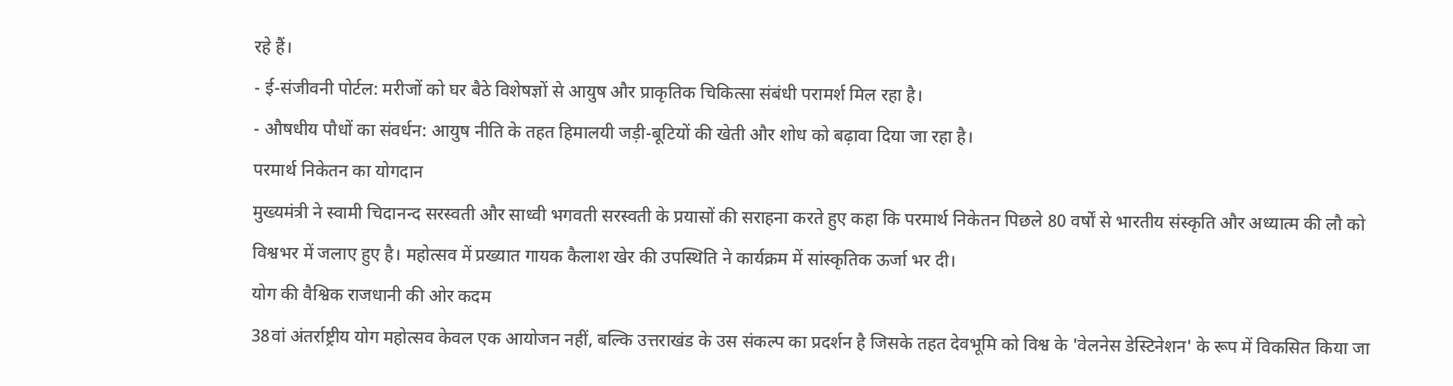रहे हैं।
- ई-संजीवनी पोर्टल: मरीजों को घर बैठे विशेषज्ञों से आयुष और प्राकृतिक चिकित्सा संबंधी परामर्श मिल रहा है।
- औषधीय पौधों का संवर्धन: आयुष नीति के तहत हिमालयी जड़ी-बूटियों की खेती और शोध को बढ़ावा दिया जा रहा है।
परमार्थ निकेतन का योगदान
मुख्यमंत्री ने स्वामी चिदानन्द सरस्वती और साध्वी भगवती सरस्वती के प्रयासों की सराहना करते हुए कहा कि परमार्थ निकेतन पिछले 80 वर्षों से भारतीय संस्कृति और अध्यात्म की लौ को विश्वभर में जलाए हुए है। महोत्सव में प्रख्यात गायक कैलाश खेर की उपस्थिति ने कार्यक्रम में सांस्कृतिक ऊर्जा भर दी।
योग की वैश्विक राजधानी की ओर कदम
38वां अंतर्राष्ट्रीय योग महोत्सव केवल एक आयोजन नहीं, बल्कि उत्तराखंड के उस संकल्प का प्रदर्शन है जिसके तहत देवभूमि को विश्व के 'वेलनेस डेस्टिनेशन' के रूप में विकसित किया जा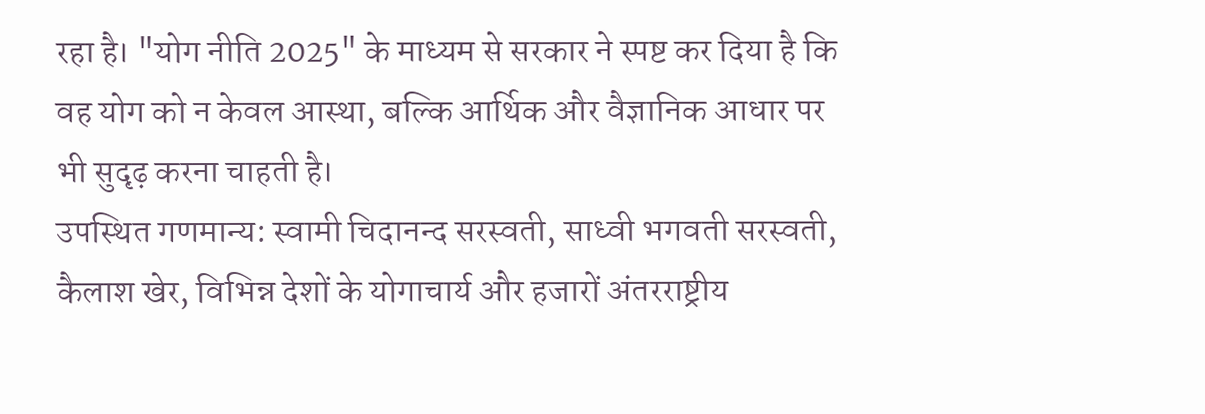रहा है। "योग नीति 2025" के माध्यम से सरकार ने स्पष्ट कर दिया है कि वह योग को न केवल आस्था, बल्कि आर्थिक और वैज्ञानिक आधार पर भी सुदृढ़ करना चाहती है।
उपस्थित गणमान्य: स्वामी चिदानन्द सरस्वती, साध्वी भगवती सरस्वती, कैलाश खेर, विभिन्न देशों के योगाचार्य और हजारों अंतरराष्ट्रीय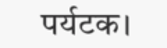पर्यटक।